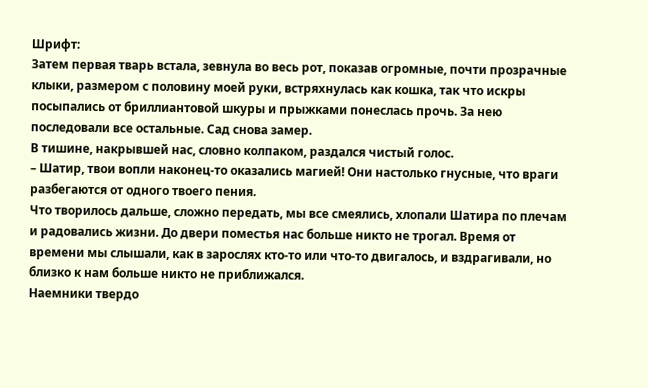Шрифт:
Затем первая тварь встала, зевнула во весь рот, показав огромные, почти прозрачные клыки, размером с половину моей руки, встряхнулась как кошка, так что искры посыпались от бриллиантовой шкуры и прыжками понеслась прочь. За нею последовали все остальные. Сад снова замер.
В тишине, накрывшей нас, словно колпаком, раздался чистый голос.
– Шатир, твои вопли наконец-то оказались магией! Они настолько гнусные, что враги разбегаются от одного твоего пения.
Что творилось дальше, сложно передать, мы все смеялись, хлопали Шатира по плечам и радовались жизни. До двери поместья нас больше никто не трогал. Время от времени мы слышали, как в зарослях кто-то или что-то двигалось, и вздрагивали, но близко к нам больше никто не приближался.
Наемники твердо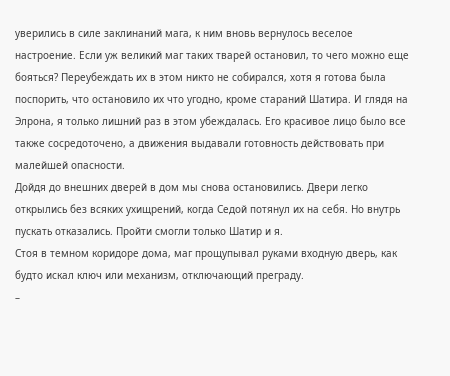уверились в силе заклинаний мага, к ним вновь вернулось веселое настроение. Если уж великий маг таких тварей остановил, то чего можно еще бояться? Переубеждать их в этом никто не собирался, хотя я готова была поспорить, что остановило их что угодно, кроме стараний Шатира. И глядя на Элрона, я только лишний раз в этом убеждалась. Его красивое лицо было все также сосредоточено, а движения выдавали готовность действовать при малейшей опасности.
Дойдя до внешних дверей в дом мы снова остановились. Двери легко открылись без всяких ухищрений, когда Седой потянул их на себя. Но внутрь пускать отказались. Пройти смогли только Шатир и я.
Стоя в темном коридоре дома, маг прощупывал руками входную дверь, как будто искал ключ или механизм, отключающий преграду.
–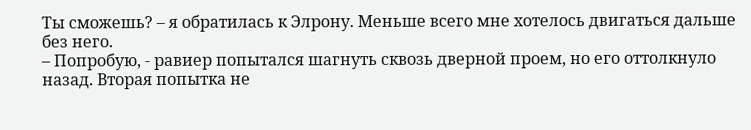Ты сможешь? – я обратилась к Элрону. Меньше всего мне хотелось двигаться дальше без него.
– Попробую, - равиер попытался шагнуть сквозь дверной проем, но его оттолкнуло назад. Вторая попытка не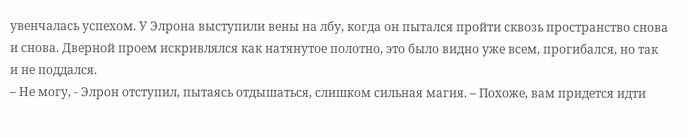увенчалась успехом. У Элрона выступили вены на лбу, когда он пытался пройти сквозь пространство снова и снова. Дверной проем искривлялся как натянутое полотно, это было видно уже всем, прогибался, но так и не поддался.
– Не могу, - Элрон отступил, пытаясь отдышаться, слишком сильная магия. – Похоже, вам придется идти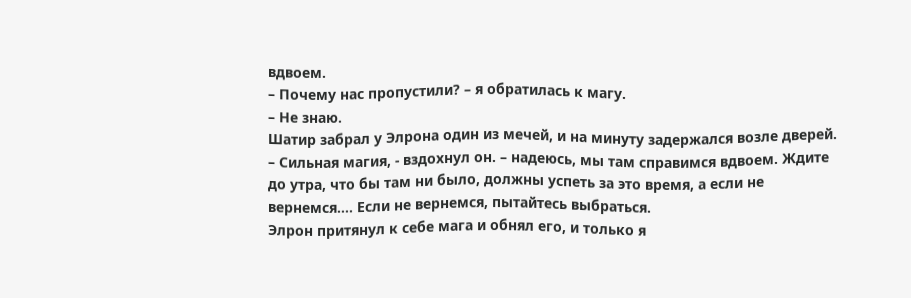вдвоем.
– Почему нас пропустили? – я обратилась к магу.
– Не знаю.
Шатир забрал у Элрона один из мечей, и на минуту задержался возле дверей. – Сильная магия, - вздохнул он. – надеюсь, мы там справимся вдвоем. Ждите до утра, что бы там ни было, должны успеть за это время, а если не вернемся…. Если не вернемся, пытайтесь выбраться.
Элрон притянул к себе мага и обнял его, и только я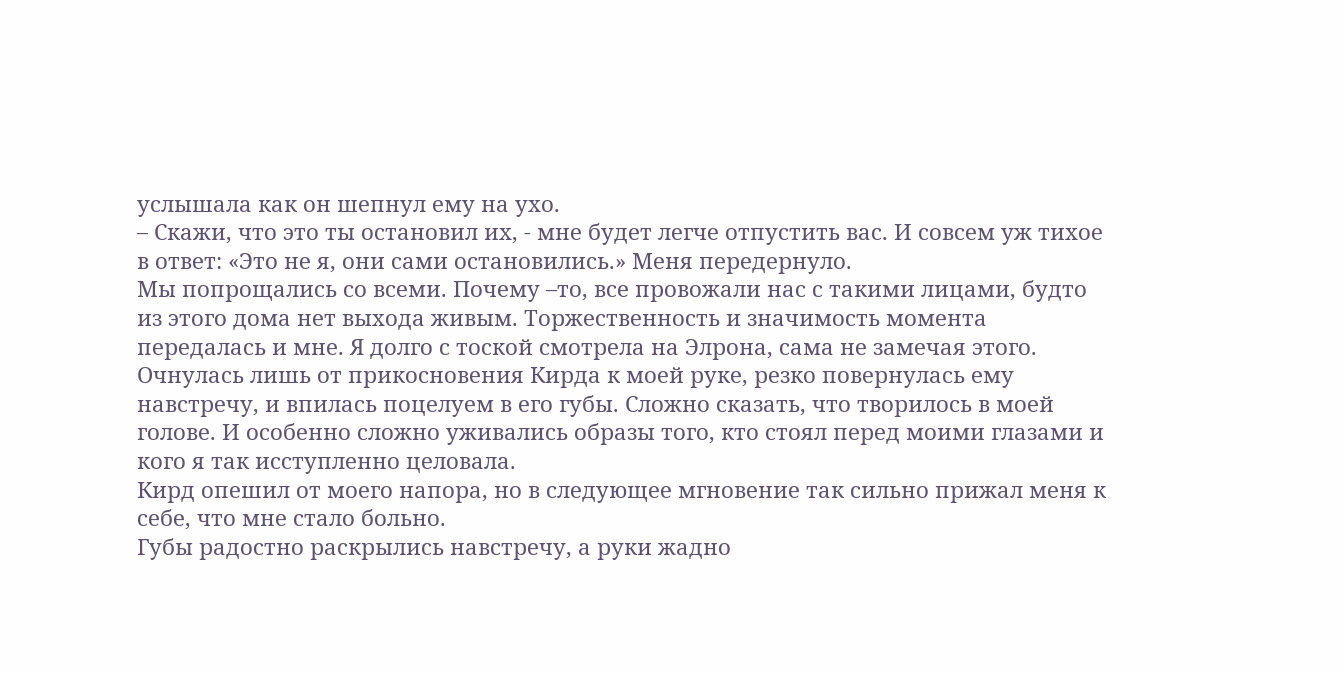услышала как он шепнул ему на ухо.
– Скажи, что это ты остановил их, - мне будет легче отпустить вас. И совсем уж тихое в ответ: «Это не я, они сами остановились.» Меня передернуло.
Мы попрощались со всеми. Почему –то, все провожали нас с такими лицами, будто из этого дома нет выхода живым. Торжественность и значимость момента передалась и мне. Я долго с тоской смотрела на Элрона, сама не замечая этого. Очнулась лишь от прикосновения Кирда к моей руке, резко повернулась ему навстречу, и впилась поцелуем в его губы. Сложно сказать, что творилось в моей голове. И особенно сложно уживались образы того, кто стоял перед моими глазами и кого я так исступленно целовала.
Кирд опешил от моего напора, но в следующее мгновение так сильно прижал меня к себе, что мне стало больно.
Губы радостно раскрылись навстречу, а руки жадно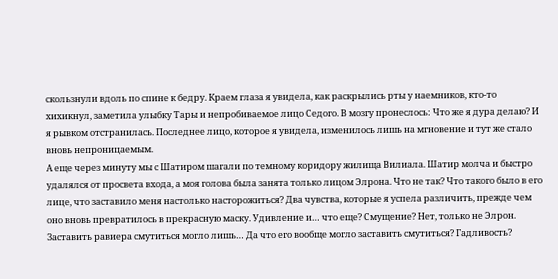скользнули вдоль по спине к бедру. Краем глаза я увидела, как раскрылись рты у наемников, кто-то хихикнул, заметила улыбку Тары и непробиваемое лицо Седого. В мозгу пронеслось: Что же я дура делаю? И я рывком отстранилась. Последнее лицо, которое я увидела, изменилось лишь на мгновение и тут же стало вновь непроницаемым.
А еще через минуту мы с Шатиром шагали по темному коридору жилища Вилиала. Шатир молча и быстро удалялся от просвета входа, а моя голова была занята только лицом Элрона. Что не так? Что такого было в его лице, что заставило меня настолько насторожиться? Два чувства, которые я успела различить, прежде чем оно вновь превратилось в прекрасную маску. Удивление и… что еще? Смущение? Нет, только не Элрон. Заставить равиера смутиться могло лишь… Да что его вообще могло заставить смутиться? Гадливость?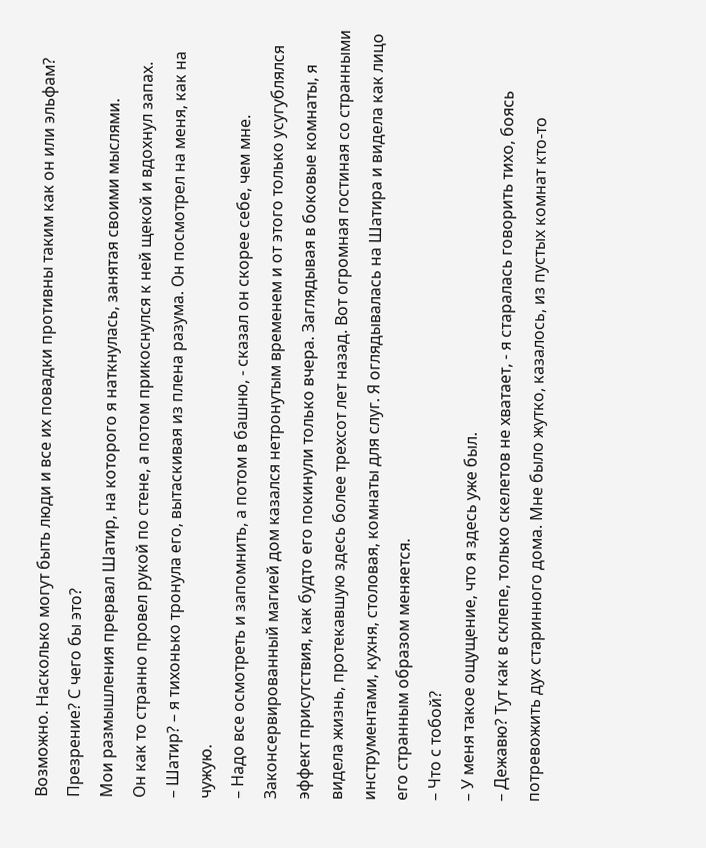Возможно. Насколько могут быть люди и все их повадки противны таким как он или эльфам? Презрение? С чего бы это?
Мои размышления прервал Шатир, на которого я наткнулась, занятая своими мыслями.
Он как то странно провел рукой по стене, а потом прикоснулся к ней щекой и вдохнул запах.
– Шатир? – я тихонько тронула его, вытаскивая из плена разума. Он посмотрел на меня, как на чужую.
– Надо все осмотреть и запомнить, а потом в башню, - сказал он скорее себе, чем мне.
Законсервированный магией дом казался нетронутым временем и от этого только усугублялся эффект присутствия, как будто его покинули только вчера. Заглядывая в боковые комнаты, я видела жизнь, протекавшую здесь более трехсот лет назад. Вот огромная гостиная со странными инструментами, кухня, столовая, комнаты для слуг. Я оглядывалась на Шатира и видела как лицо его странным образом меняется.
– Что с тобой?
– У меня такое ощущение, что я здесь уже был.
– Дежавю? Тут как в склепе, только скелетов не хватает, - я старалась говорить тихо, боясь потревожить дух старинного дома. Мне было жутко, казалось, из пустых комнат кто-то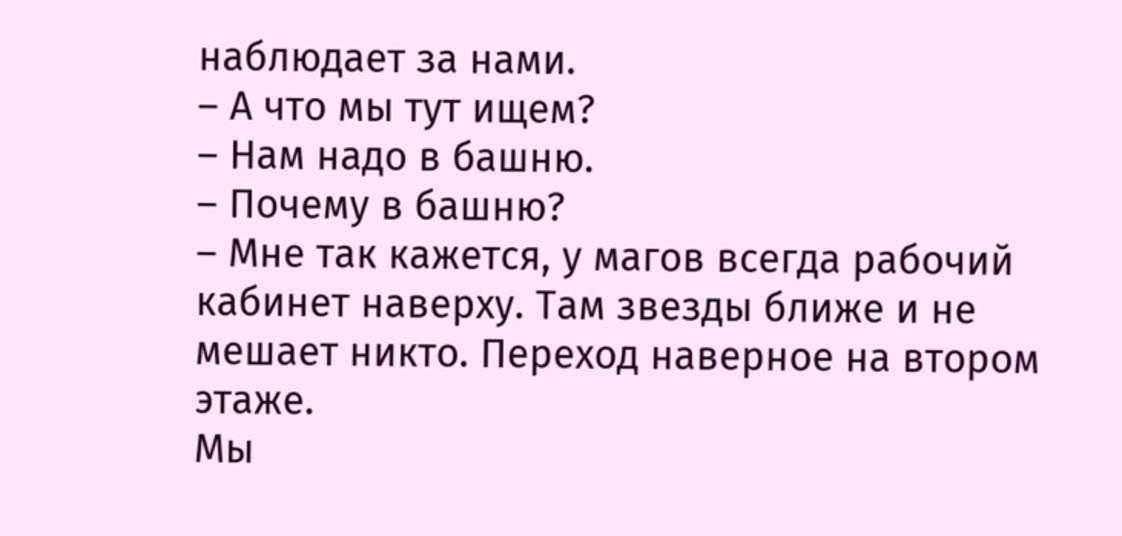наблюдает за нами.
– А что мы тут ищем?
– Нам надо в башню.
– Почему в башню?
– Мне так кажется, у магов всегда рабочий кабинет наверху. Там звезды ближе и не мешает никто. Переход наверное на втором этаже.
Мы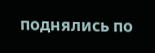поднялись по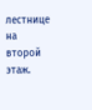лестнице на второй этаж.